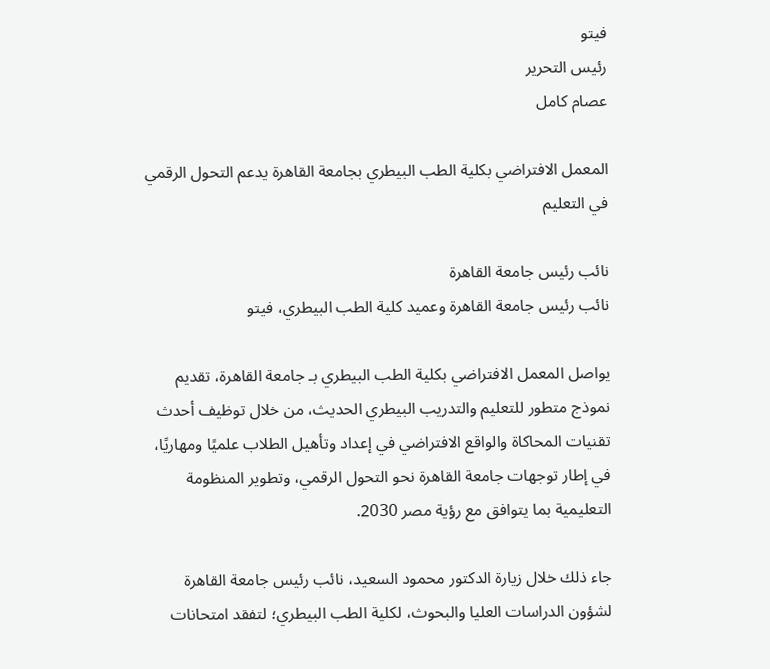فيتو
رئيس التحرير
عصام كامل

المعمل الافتراضي بكلية الطب البيطري بجامعة القاهرة يدعم التحول الرقمي في التعليم

نائب رئيس جامعة القاهرة
نائب رئيس جامعة القاهرة وعميد كلية الطب البيطري، فيتو

يواصل المعمل الافتراضي بكلية الطب البيطري بـ جامعة القاهرة، تقديم نموذج متطور للتعليم والتدريب البيطري الحديث، من خلال توظيف أحدث تقنيات المحاكاة والواقع الافتراضي في إعداد وتأهيل الطلاب علميًا ومهاريًا، في إطار توجهات جامعة القاهرة نحو التحول الرقمي، وتطوير المنظومة التعليمية بما يتوافق مع رؤية مصر 2030.

جاء ذلك خلال زيارة الدكتور محمود السعيد، نائب رئيس جامعة القاهرة لشؤون الدراسات العليا والبحوث، لكلية الطب البيطري؛ لتفقد امتحانات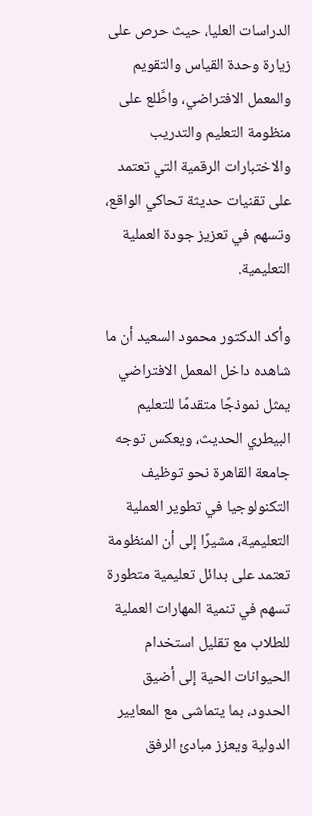الدراسات العليا، حيث حرص على زيارة وحدة القياس والتقويم والمعمل الافتراضي، واطَّلع على منظومة التعليم والتدريب والاختبارات الرقمية التي تعتمد على تقنيات حديثة تحاكي الواقع، وتسهم في تعزيز جودة العملية التعليمية.

وأكد الدكتور محمود السعيد أن ما شاهده داخل المعمل الافتراضي يمثل نموذجًا متقدمًا للتعليم البيطري الحديث، ويعكس توجه جامعة القاهرة نحو توظيف التكنولوجيا في تطوير العملية التعليمية، مشيرًا إلى أن المنظومة تعتمد على بدائل تعليمية متطورة تسهم في تنمية المهارات العملية للطلاب مع تقليل استخدام الحيوانات الحية إلى أضيق الحدود، بما يتماشى مع المعايير الدولية ويعزز مبادئ الرفق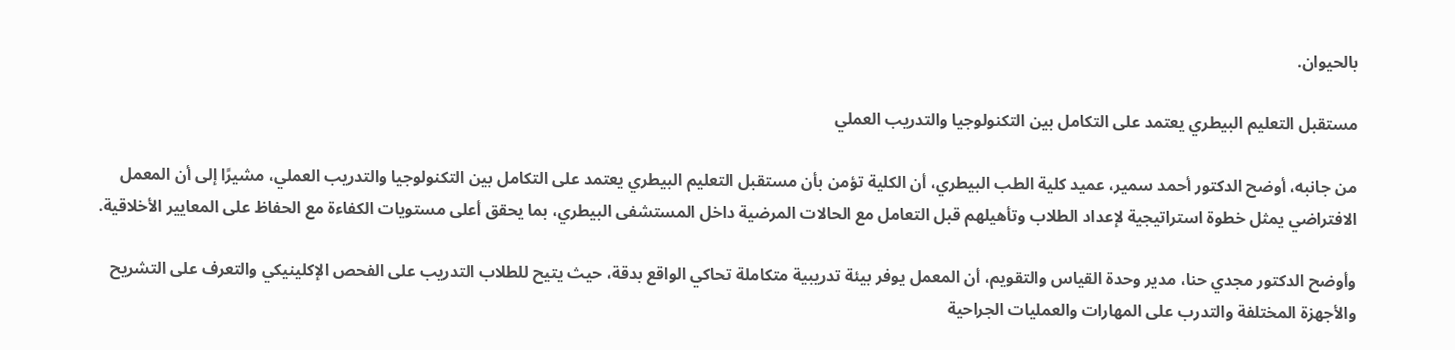بالحيوان.

مستقبل التعليم البيطري يعتمد على التكامل بين التكنولوجيا والتدريب العملي

من جانبه، أوضح الدكتور أحمد سمير، عميد كلية الطب البيطري، أن الكلية تؤمن بأن مستقبل التعليم البيطري يعتمد على التكامل بين التكنولوجيا والتدريب العملي، مشيرًا إلى أن المعمل الافتراضي يمثل خطوة استراتيجية لإعداد الطلاب وتأهيلهم قبل التعامل مع الحالات المرضية داخل المستشفى البيطري، بما يحقق أعلى مستويات الكفاءة مع الحفاظ على المعايير الأخلاقية.

وأوضح الدكتور مجدي حنا، مدير وحدة القياس والتقويم، أن المعمل يوفر بيئة تدريبية متكاملة تحاكي الواقع بدقة، حيث يتيح للطلاب التدريب على الفحص الإكلينيكي والتعرف على التشريح والأجهزة المختلفة والتدرب على المهارات والعمليات الجراحية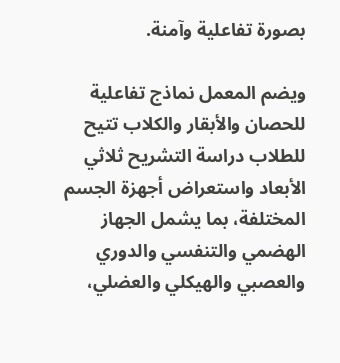بصورة تفاعلية وآمنة.

ويضم المعمل نماذج تفاعلية للحصان والأبقار والكلاب تتيح للطلاب دراسة التشريح ثلاثي الأبعاد واستعراض أجهزة الجسم المختلفة، بما يشمل الجهاز الهضمي والتنفسي والدوري والعصبي والهيكلي والعضلي،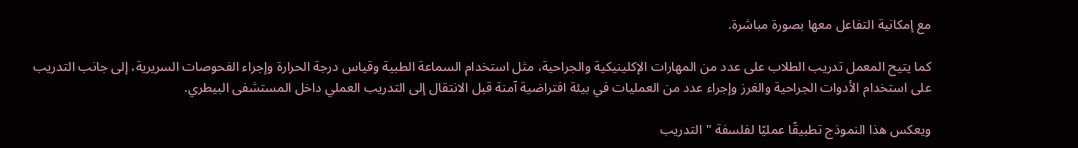مع إمكانية التفاعل معها بصورة مباشرة.

كما يتيح المعمل تدريب الطلاب على عدد من المهارات الإكلينيكية والجراحية، مثل استخدام السماعة الطبية وقياس درجة الحرارة وإجراء الفحوصات السريرية، إلى جانب التدريب على استخدام الأدوات الجراحية والغرز وإجراء عدد من العمليات في بيئة افتراضية آمنة قبل الانتقال إلى التدريب العملي داخل المستشفى البيطري.

ويعكس هذا النموذج تطبيقًا عمليًا لفلسفة "التدريب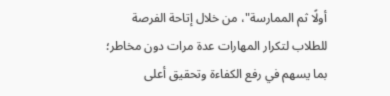أولًا ثم الممارسة"، من خلال إتاحة الفرصة للطلاب لتكرار المهارات عدة مرات دون مخاطر؛ بما يسهم في رفع الكفاءة وتحقيق أعلى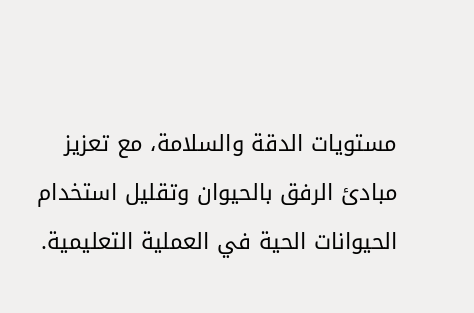مستويات الدقة والسلامة، مع تعزيز مبادئ الرفق بالحيوان وتقليل استخدام الحيوانات الحية في العملية التعليمية.